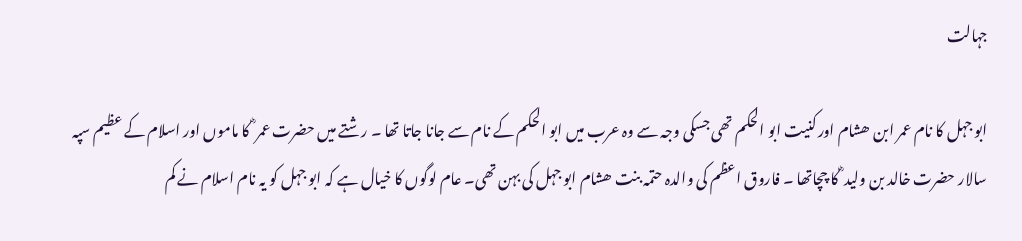جہالت

ابو جہل کا نام عمر ابن ھشام اور کنیت ابو الحکم تھی جسکی وجہ سے وہ عرب میں ابو الحکم کے نام سے جانا جاتا تھا ۔ رشتے میں حضرت عمر ؓ کا ماموں اور اسلام کے عظیم سپہ سالار حضرت خالد بن ولید ؓ کا چچاتھا ۔ فاروق اعظم کی والدہ حتمہ بنت ھشام ابو جہل کی بہن تھی۔ عام لوگوں کا خیال ہے کہ ابو جہل کو یہ نام اسلام نے کم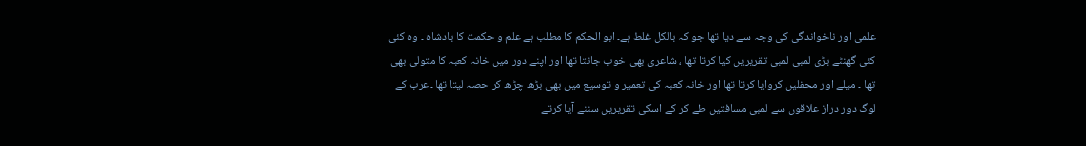علمی اور ناخواندگی کی وجہ سے دیا تھا جو کہ بالکل غلط ہے۔ ابو الحکم کا مطلب ہے علم و حکمت کا بادشاہ ۔ وہ کئی کئی گھنٹے بڑی لمبی لمبی تقریریں کیا کرتا تھا ، شاعری بھی خوب جانتا تھا اور اپنے دور میں خانہ کعبہ کا متولی بھی تھا ۔ میلے اور محفلیں کروایا کرتا تھا اور خانہ کعبہ کی تعمیر و توسیع میں بھی بڑھ چڑھ کر حصہ لیتا تھا ۔عرب کے لوگ دور دراز علاقوں سے لمبی مسافتیں طے کر کے اسکی تقریریں سننے آیا کرتے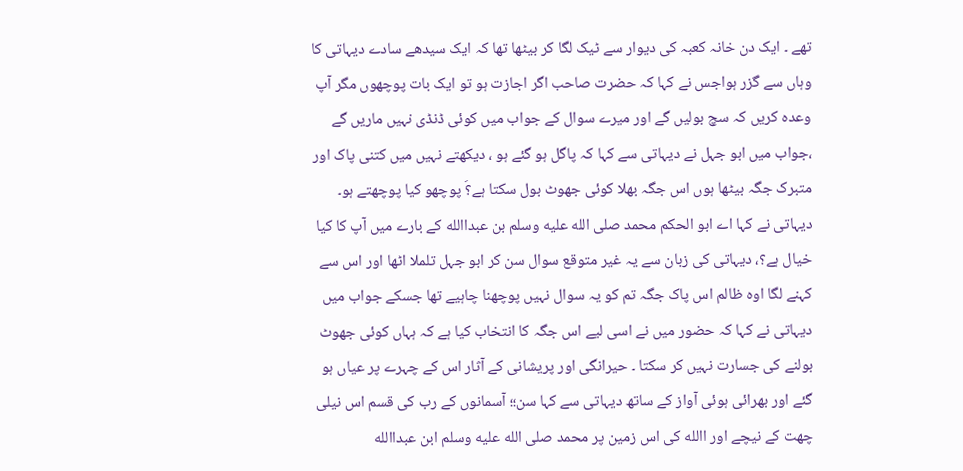تھے ۔ ایک دن خانہ کعبہ کی دیوار سے ٹیک لگا کر بیٹھا تھا کہ ایک سیدھے سادے دیہاتی کا وہاں سے گزر ہواجس نے کہا کہ حضرت صاحب اگر اجازت ہو تو ایک بات پوچھوں مگر آپ وعدہ کریں کہ سچ بولیں گے اور میرے سوال کے جواب میں کوئی ڈنڈی نہیں ماریں گے ،جواب میں ابو جہل نے دیہاتی سے کہا کہ پاگل ہو گئے ہو ، دیکھتے نہیں میں کتنی پاک اور متبرک جگہ بیٹھا ہوں اس جگہ بھلا کوئی جھوٹ بول سکتا ہے؟َ پوچھو کیا پوچھتے ہو۔ دیہاتی نے کہا اے ابو الحکم محمد صلى الله عليه وسلم بن عبداالله کے بارے میں آپ کا کیا خیال ہے؟، دیہاتی کی زبان سے یہ غیر متوقع سوال سن کر ابو جہل تلملا اٹھا اور اس سے کہنے لگا اوہ ظالم اس پاک جگہ تم کو یہ سوال نہیں پوچھنا چاہیے تھا جسکے جواب میں دیہاتی نے کہا کہ حضور میں نے اسی لیے اس جگہ کا انتخاب کیا ہے کہ ہہاں کوئی جھوٹ بولنے کی جسارت نہیں کر سکتا ۔ حیرانگی اور پریشانی کے آثار اس کے چہرے پر عیاں ہو گئے اور بھرائی ہوئی آواز کے ساتھ دیہاتی سے کہا سن؛؛ آسمانوں کے رب کی قسم اس نیلی چھت کے نیچے اور االله کی اس زمین پر محمد صلى الله عليه وسلم ابن عبداالله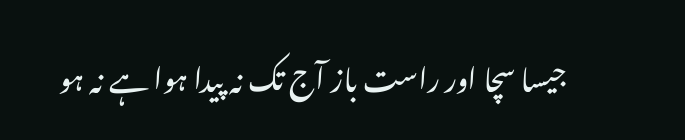جیسا سچا اور راست باز آج تک نہ پیدا ہوا ہے نہ ہو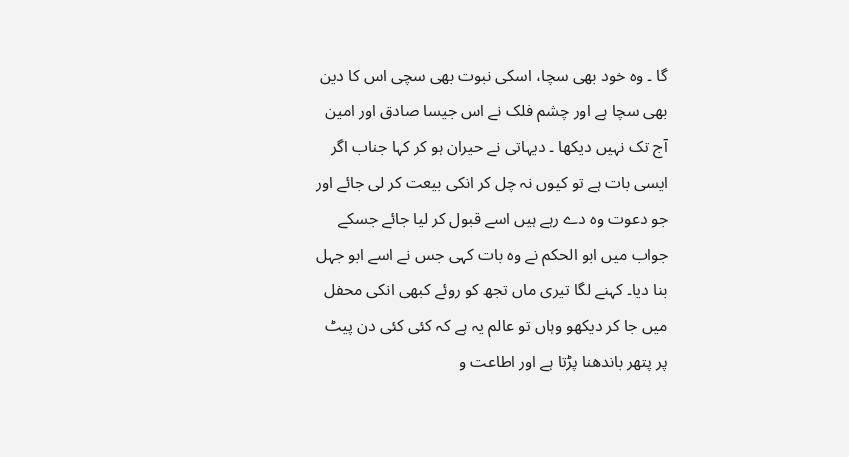گا ۔ وہ خود بھی سچا، اسکی نبوت بھی سچی اس کا دین بھی سچا ہے اور چشم فلک نے اس جیسا صادق اور امین آج تک نہیں دیکھا ۔ دیہاتی نے حیران ہو کر کہا جناب اگر ایسی بات ہے تو کیوں نہ چل کر انکی بیعت کر لی جائے اور جو دعوت وہ دے رہے ہیں اسے قبول کر لیا جائے جسکے جواب میں ابو الحکم نے وہ بات کہی جس نے اسے ابو جہل بنا دیا۔ کہنے لگا تیری ماں تجھ کو روئے کبھی انکی محفل میں جا کر دیکھو وہاں تو عالم یہ ہے کہ کئی کئی دن پیٹ پر پتھر باندھنا پڑتا ہے اور اطاعت و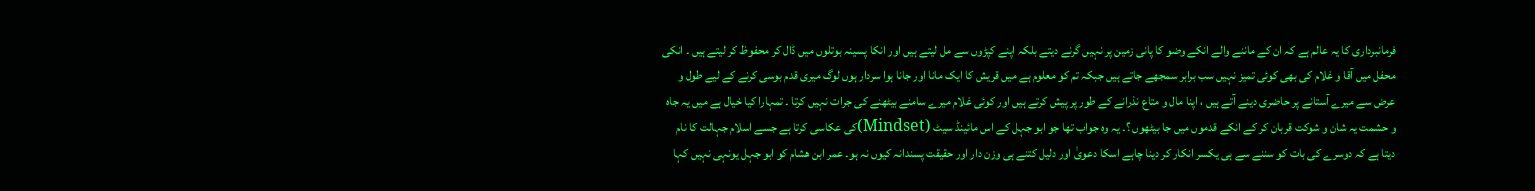فرمانبرداری کا یہ عالم ہے کہ ان کے ماننے والے انکے وضو کا پانی زمین پر نہیں گرنے دیتے بلکہ اپنے کپڑوں سے مل لیتے ہیں اور انکا پسینہ بوتلوں میں ڈال کر محفوظ کر لیتے ہیں ۔ انکی محفل میں آقا و غلام کی بھی کوئی تمیز نہیں سب برابر سمجھے جاتے ہیں جبکہ تم کو معلوم ہے میں قریش کا ایک مانا اور جانا ہوا سردار ہوں لوگ میری قدم بوسی کرنے کے لیے طول و عرض سے میرے آستانے پر حاضری دینے آتے ہیں ، اپنا مال و متاع نذرانے کے طور پر پیش کرتے ہیں اور کوئی غلام میرے سامنے بیٹھنے کی جرات نہیں کرتا ۔ تمہارا کیا خیال ہے میں یہ جاہ و حشمت یہ شان و شوکت قربان کر کے انکے قدموں میں جا بیٹھوں ؟۔ یہ وہ جواب تھا جو ابو جہل کے اس مائینڈ سیٹ (Mindset)کی عکاسی کرتا ہے جسے اسلام جہالت کا نام دیتا ہے کہ دوسرے کی بات کو سننے سے ہی یکسر انکار کر دینا چاہے اسکا دعویٰ اور دلیل کتنے ہی وزن دار اور حقیقت پسندانہ کیوں نہ ہو۔ عمر ابن ھشام کو ابو جہل یونہی نہیں کہا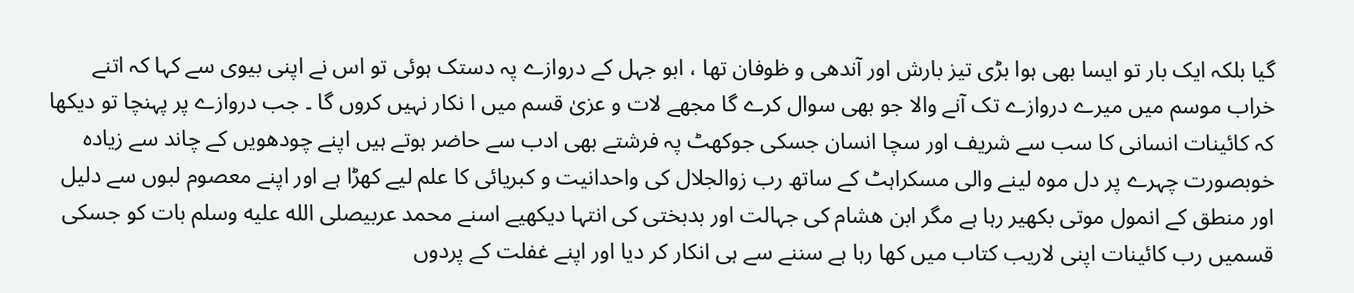گیا بلکہ ایک بار تو ایسا بھی ہوا بڑی تیز بارش اور آندھی و ظوفان تھا ، ابو جہل کے دروازے پہ دستک ہوئی تو اس نے اپنی بیوی سے کہا کہ اتنے خراب موسم میں میرے دروازے تک آنے والا جو بھی سوال کرے گا مجھے لات و عزیٰ قسم میں ا نکار نہیں کروں گا ۔ جب دروازے پر پہنچا تو دیکھا کہ کائینات انسانی کا سب سے شریف اور سچا انسان جسکی جوکھٹ پہ فرشتے بھی ادب سے حاضر ہوتے ہیں اپنے چودھویں کے چاند سے زیادہ خوبصورت چہرے پر دل موہ لینے والی مسکراہٹ کے ساتھ رب زوالجلال کی واحدانیت و کبریائی کا علم لیے کھڑا ہے اور اپنے معصوم لبوں سے دلیل اور منطق کے انمول موتی بکھیر رہا ہے مگر ابن ھشام کی جہالت اور بدبختی کی انتہا دیکھیے اسنے محمد عربیصلى الله عليه وسلم بات کو جسکی قسمیں رب کائینات اپنی لاریب کتاب میں کھا رہا ہے سننے سے ہی انکار کر دیا اور اپنے غفلت کے پردوں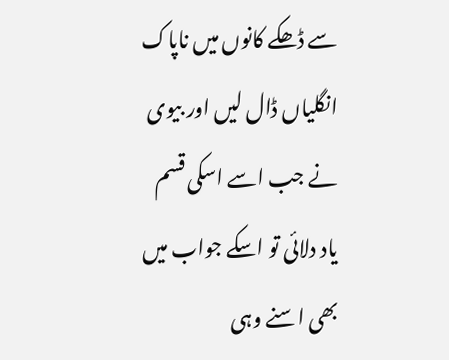سے ڈھکے کانوں میں ناپاک انگلیاں ڈال لیں اور بیوی نے جب اسے اسکی قسم یاد دلائی تو اسکے جواب میں بھی اسنے وہی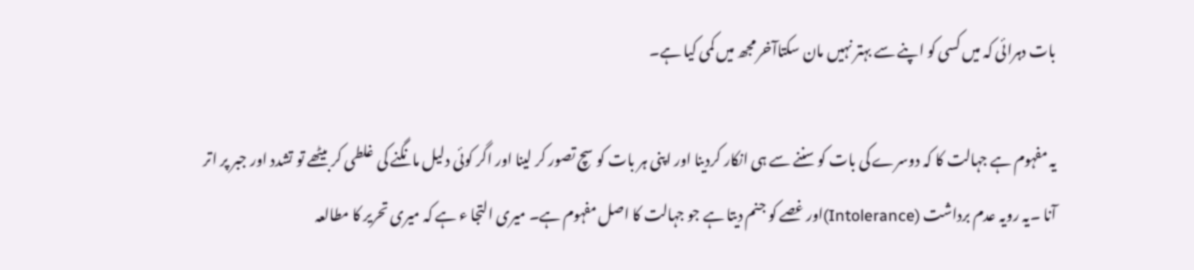بات دہرائی کہ میں کسی کو اپنے سے بہتر نہیں مان سکتاآخر مجھ میں کمی کیا ہے۔

یہ مفہوم ہے جہالت کا کہ دوسرے کی بات کو سننے سے ہی انکار کردینا اور اپنی ہر بات کو سچ تصور کر لینا اور اگر کوئی دلیل مانگنے کی غلطی کر بیٹھے تو تشدد اور جبر پر اتر آنا ۔یہ رویہ عدم برداشت (Intolerance)اور غصے کو جنم دیتا ہے جو جہالت کا اصل مفہوم ہے۔ میری التجا ء ہے کہ میری تحریر کا مطالعہ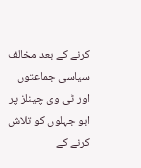کرنے کے بعد مخالف سیاسی جماعتوں اور ٹی وی چینلز پر ابو جہلوں کو تلاش کرنے کے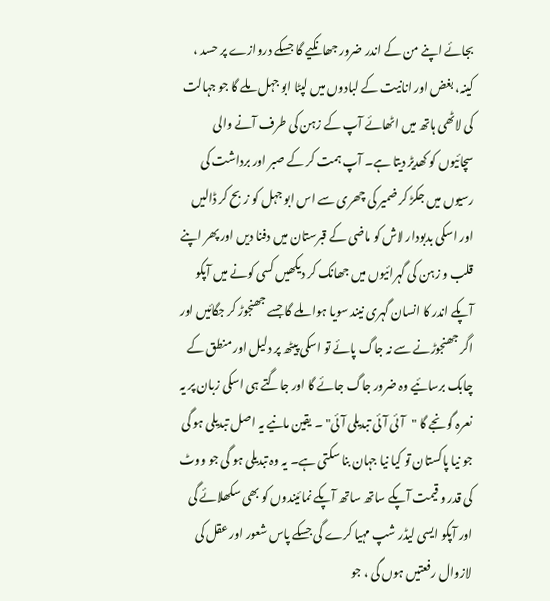بجائے اپنے من کے اندر ضرور جھانکیے گا جسکے دروازے پر حسد ، کینہ، بغض اور انانیت کے لبادوں میں لپٹا ابو جہل ملے گا جو جہالت کی لاٹھی ہاتھ میں اٹھائے آپ کے زہن کی طرف آنے والی سچائیوں کو کھدیڑ دیتا ہے۔ آپ ہمت کر کے صبر اور برداشت کی رسیوں میں جکڑ کر ضمیر کی چھری سے اس ابو جہل کو زبح کر ڈالیں اور اسکی بدبودار لاش کو ماضی کے قبرستان میں دفنا دیں اور پھر اپنے قلب و زہن کی گہرائیوں میں جھانک کر دیکھیں کسی کونے میں آپکو آپکے اندر کا انسان گہری نیند سویا ہوا ملے گا جسے جھنجوڑ کر جگائیں اور اگر جھنجوڑنے سے نہ جاگ پائے تو اسکی پیٹھ پر دلیل اور منطق کے چابک برسائیے وہ ضرور جاگ جائے گا اور جاگتے ہی اسکی زبان پر یہ نعرہ گونجے گا "آئی آئی تبدیلی آئی" ۔ یقین مانیے یہ اصل تبدیلی ہو گی جو نیا پاکستان تو کیا نیا جہان بنا سکتی ہے۔ یہ وہ تبدیلی ہو گی جو ووٹ کی قدر و قیمت آپکے ساتھ ساتھ آپکے نمائیندوں کو بھی سکھلائے گی اور آپکو ایسی لیڈر شپ مہیا کرے گی جسکے پاس شعور اور عقل کی لازوال رفعتیں ہوں گی ، جو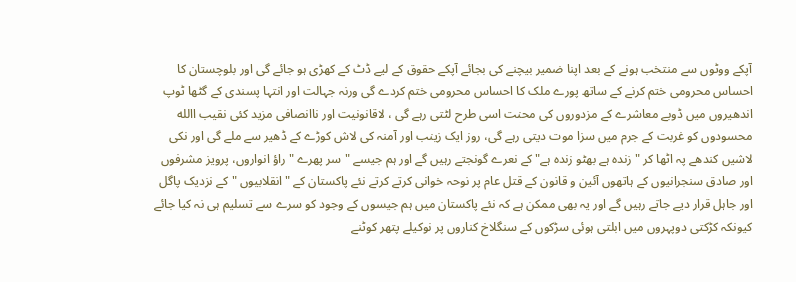آپکے ووٹوں سے منتخب ہونے کے بعد اپنا ضمیر بیچنے کی بجائے آپکے حقوق کے لیے ڈٹ کے کھڑی ہو جائے گی اور بلوچستان کا احساس محرومی ختم کرنے کے ساتھ پورے ملک کا احساس محرومی ختم کردے گی ورنہ جہالت اور انتہا پسندی کے گٹھا ٹوپ اندھیروں میں ڈوبے معاشرے کے مزدوروں کی محنت اسی طرح لٹتی رہے گی ، لاقانونیت اور ناانصافی مزید کئی نقیب االله محسودوں کو غربت کے جرم میں سزا موت دیتی رہے گی، روز ایک زینب اور آمنہ کی لاش کوڑے کے ڈھیر سے ملے گی اور نکی لاشیں کندھے پہ اٹھا کر " زندہ ہے بھٹو زندہ ہے" کے نعرے گونجتے رہیں گے اور ہم جیسے "سر پھرے " راؤ انواروں، پرویز مشرفوں اور صادق سنجرانیوں کے ہاتھوں آئین و قانون کے قتل عام پر نوحہ خوانی کرتے کرتے نئے پاکستان کے " انقلابیوں "کے نزدیک پاگل اور جاہل قرار دیے جاتے رہیں گے اور یہ بھی ممکن ہے کہ نئے پاکستان میں ہم جیسوں کے وجود کو سرے سے تسلیم ہی نہ کیا جائے کیونکہ کڑکتی دوپہروں میں ابلتی ہوئی سڑکوں کے سنگلاخ کناروں پر نوکیلے پتھر کوٹنے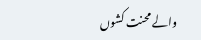والے محنت کشوں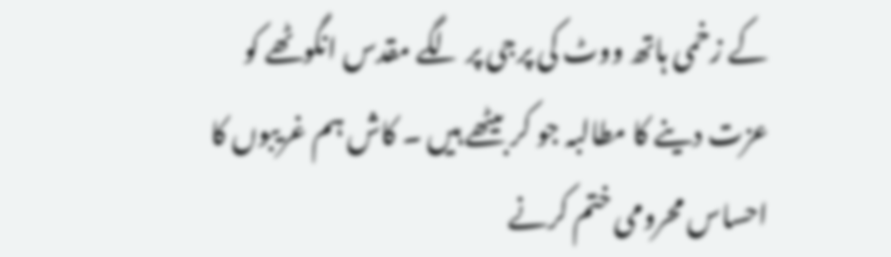کے زخمی ہاتھ ووٹ کی پرجی پر لگے مقدس انگوٹھے کو عزت دینے کا مطالبہ جو کر بیٹھے ہیں ۔ کاش ہم غریبوں کا احساس محرومی ختم کرنے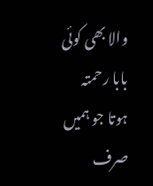والا بھی کوئی بابا رحمتہ ہوتا جو ہمیں صرف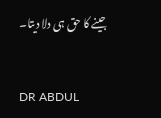جینے کا حق ہی دلا دیتا۔


DR ABDUL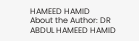HAMEED HAMID
About the Author: DR ABDUL HAMEED HAMID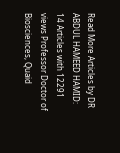Read More Articles by DR ABDUL HAMEED HAMID: 14 Articles with 12291 views Professor Doctor of Biosciences, Quaid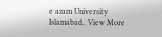e azam University Islamabad.. View More